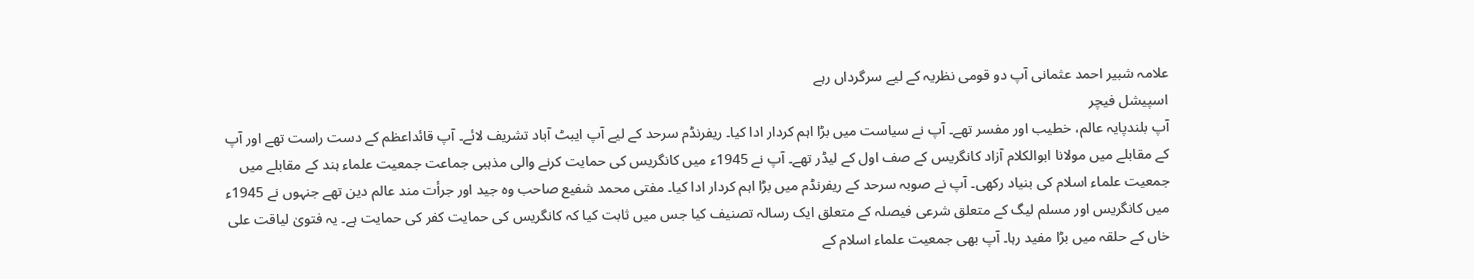علامہ شبیر احمد عثمانی آپ دو قومی نظریہ کے لیے سرگرداں رہے
اسپیشل فیچر
آپ بلندپایہ عالم، خطیب اور مفسر تھے۔ آپ نے سیاست میں بڑا اہم کردار ادا کیا۔ ریفرنڈم سرحد کے لیے آپ ایبٹ آباد تشریف لائے۔ آپ قائداعظم کے دست راست تھے اور آپ کے مقابلے میں مولانا ابوالکلام آزاد کانگریس کے صف اول کے لیڈر تھے۔ آپ نے 1945ء میں کانگریس کی حمایت کرنے والی مذہبی جماعت جمعیت علماء ہند کے مقابلے میں جمعیت علماء اسلام کی بنیاد رکھی۔ آپ نے صوبہ سرحد کے ریفرنڈم میں بڑا اہم کردار ادا کیا۔ مفتی محمد شفیع صاحب وہ جید اور جرأت مند عالم دین تھے جنہوں نے 1945ء میں کانگریس اور مسلم لیگ کے متعلق شرعی فیصلہ کے متعلق ایک رسالہ تصنیف کیا جس میں ثابت کیا کہ کانگریس کی حمایت کفر کی حمایت ہے۔ یہ فتویٰ لیاقت علی خاں کے حلقہ میں بڑا مفید رہا۔ آپ بھی جمعیت علماء اسلام کے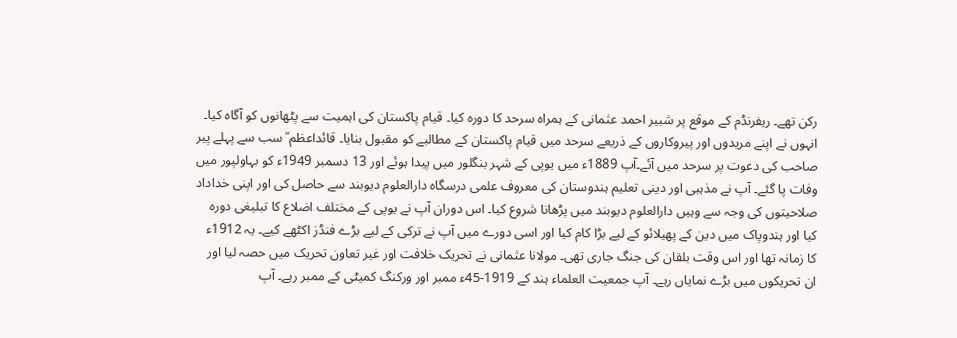رکن تھے۔ ریفرنڈم کے موقع پر شبیر احمد عثمانی کے ہمراہ سرحد کا دورہ کیا۔ قیام پاکستان کی اہمیت سے پٹھانوں کو آگاہ کیا۔ انہوں نے اپنے مریدوں اور پیروکاروں کے ذریعے سرحد میں قیام پاکستان کے مطالبے کو مقبول بنایا۔ قائداعظم ؒ سب سے پہلے پیر صاحب کی دعوت پر سرحد میں آئے۔آپ 1889ء میں یوپی کے شہر بنگلور میں پیدا ہوئے اور 13 دسمبر 1949ء کو بہاولپور میں وفات پا گئے۔ آپ نے مذہبی اور دینی تعلیم ہندوستان کی معروف علمی درسگاہ دارالعلوم دیوبند سے حاصل کی اور اپنی خداداد صلاحیتوں کی وجہ سے وہیں دارالعلوم دیوبند میں پڑھانا شروع کیا۔ اس دوران آپ نے یوپی کے مختلف اضلاع کا تبلیغی دورہ کیا اور ہندوپاک میں دین کے پھیلائو کے لیے بڑا کام کیا اور اسی دورے میں آپ نے ترکی کے لیے بڑے فنڈز اکٹھے کیے۔ یہ 1912ء کا زمانہ تھا اور اس وقت بلقان کی جنگ جاری تھی۔ مولانا عثمانی نے تحریک خلافت اور غیر تعاون تحریک میں حصہ لیا اور ان تحریکوں میں بڑے نمایاں رہے۔ آپ جمعیت العلماء ہند کے 1919-45ء ممبر اور ورکنگ کمیٹی کے ممبر رہے۔ آپ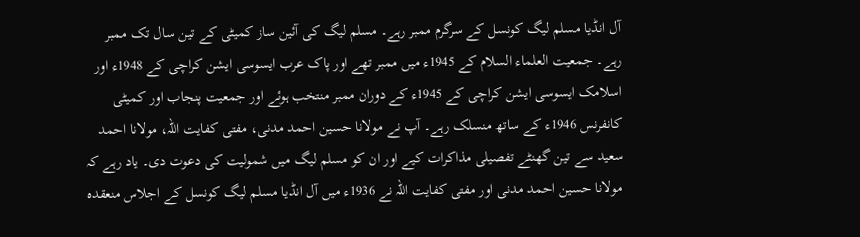آل انڈیا مسلم لیگ کونسل کے سرگرم ممبر رہے۔ مسلم لیگ کی آئین ساز کمیٹی کے تین سال تک ممبر رہے۔ جمعیت العلماء السلام کے 1945ء میں ممبر تھے اور پاک عرب ایسوسی ایشن کراچی کے 1948ء اور اسلامک ایسوسی ایشن کراچی کے 1945ء کے دوران ممبر منتخب ہوئے اور جمعیت پنجاب اور کمیٹی کانفرنس 1946ء کے ساتھ منسلک رہے۔ آپ نے مولانا حسین احمد مدنی، مفتی کفایت اللہ، مولانا احمد سعید سے تین گھنٹے تفصیلی مذاکرات کیے اور ان کو مسلم لیگ میں شمولیت کی دعوت دی۔ یاد رہے کہ مولانا حسین احمد مدنی اور مفتی کفایت اللہ نے 1936ء میں آل انڈیا مسلم لیگ کونسل کے اجلاس منعقدہ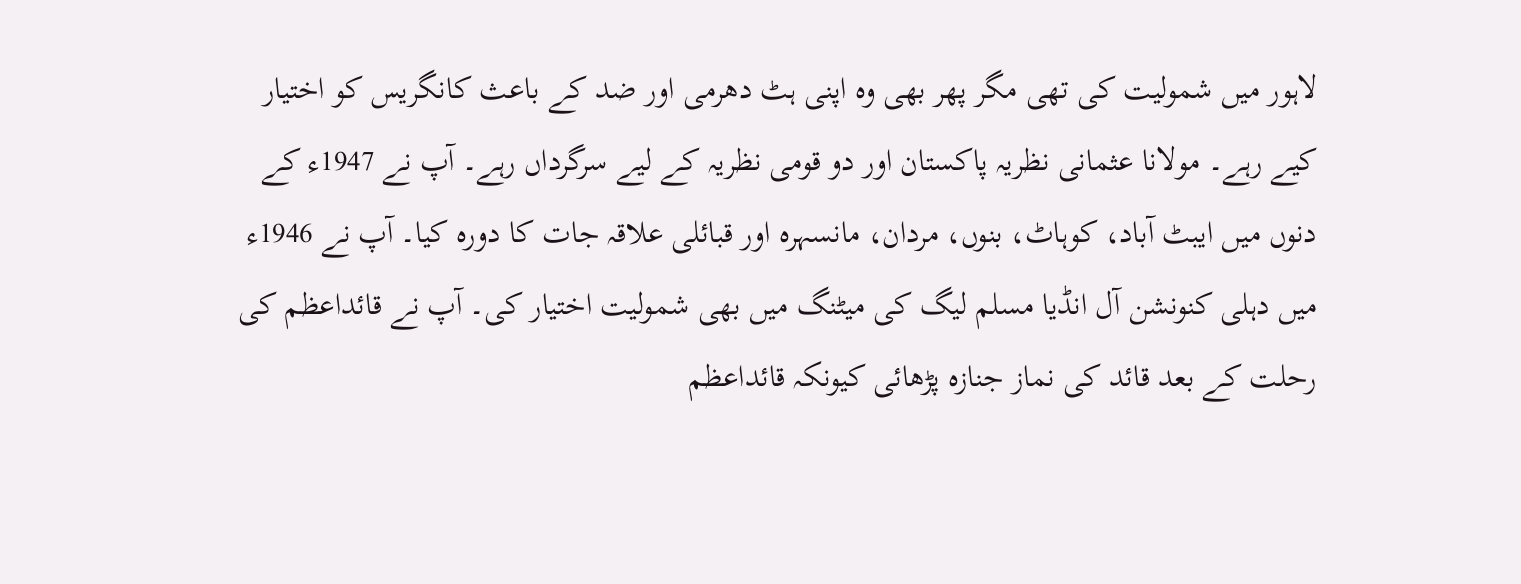لاہور میں شمولیت کی تھی مگر پھر بھی وہ اپنی ہٹ دھرمی اور ضد کے باعث کانگریس کو اختیار کیے رہے۔ مولانا عثمانی نظریہ پاکستان اور دو قومی نظریہ کے لیے سرگرداں رہے۔ آپ نے 1947ء کے دنوں میں ایبٹ آباد، کوہاٹ، بنوں، مردان، مانسہرہ اور قبائلی علاقہ جات کا دورہ کیا۔ آپ نے 1946ء میں دہلی کنونشن آل انڈیا مسلم لیگ کی میٹنگ میں بھی شمولیت اختیار کی۔ آپ نے قائداعظم کی رحلت کے بعد قائد کی نماز جنازہ پڑھائی کیونکہ قائداعظم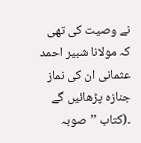نے وصیت کی تھی کہ مولانا شبیر احمد عثمانی ان کی نماز جنازہ پڑھائیں گے ۔(کتاب ’’صوبہ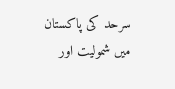سرحد کی پاکستان میں شمولیت اور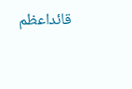قائداعظم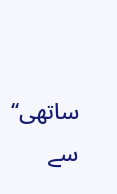ساتھی‘‘ سے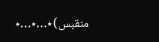منقبس)٭…٭…٭